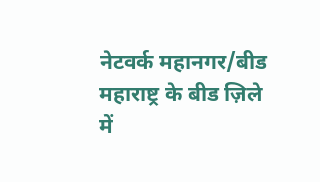नेटवर्क महानगर/बीड
महाराष्ट्र के बीड ज़िले में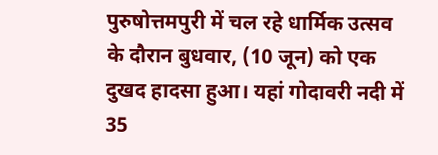पुरुषोत्तमपुरी में चल रहे धार्मिक उत्सव के दौरान बुधवार, (10 जून) को एक दुखद हादसा हुआ। यहां गोदावरी नदी में 35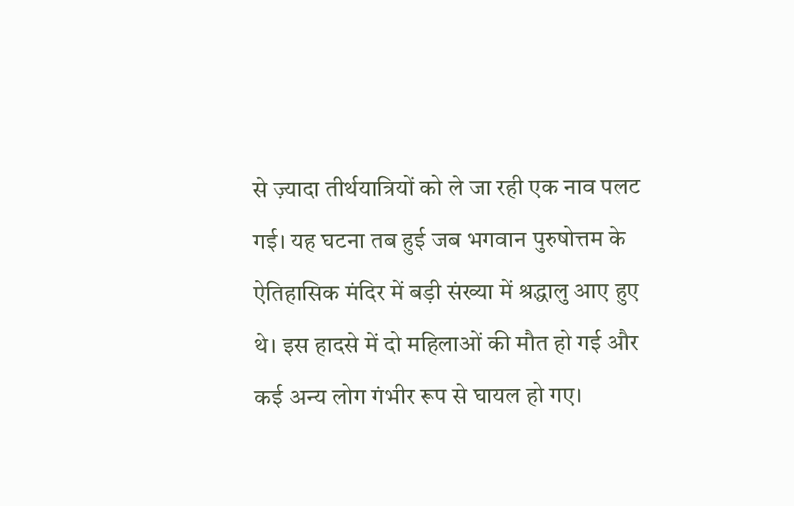से ज़्यादा तीर्थयात्रियों को ले जा रही एक नाव पलट गई। यह घटना तब हुई जब भगवान पुरुषोत्तम के ऐतिहासिक मंदिर में बड़ी संख्या में श्रद्धालु आए हुए थे। इस हादसे में दो महिलाओं की मौत हो गई और कई अन्य लोग गंभीर रूप से घायल हो गए।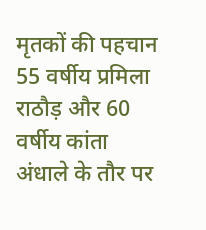मृतकों की पहचान 55 वर्षीय प्रमिला राठौड़ और 60 वर्षीय कांता अंधाले के तौर पर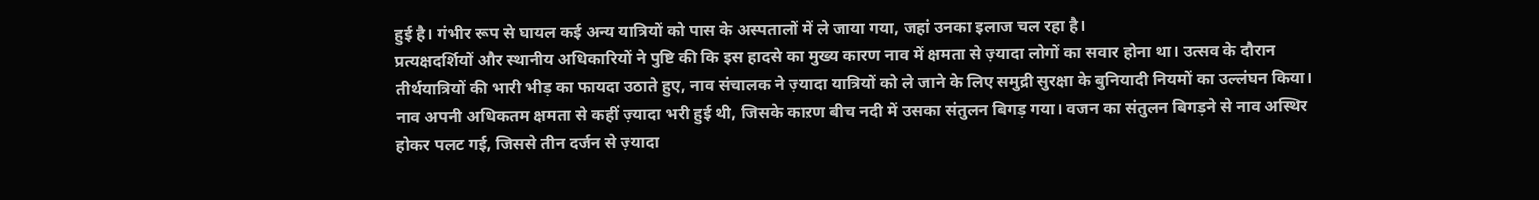हुई है। गंभीर रूप से घायल कई अन्य यात्रियों को पास के अस्पतालों में ले जाया गया, जहां उनका इलाज चल रहा है।
प्रत्यक्षदर्शियों और स्थानीय अधिकारियों ने पुष्टि की कि इस हादसे का मुख्य कारण नाव में क्षमता से ज़्यादा लोगों का सवार होना था। उत्सव के दौरान तीर्थयात्रियों की भारी भीड़ का फायदा उठाते हुए, नाव संचालक ने ज़्यादा यात्रियों को ले जाने के लिए समुद्री सुरक्षा के बुनियादी नियमों का उल्लंघन किया।
नाव अपनी अधिकतम क्षमता से कहीं ज़्यादा भरी हुई थी, जिसके काऱण बीच नदी में उसका संतुलन बिगड़ गया। वजन का संतुलन बिगड़ने से नाव अस्थिर होकर पलट गई, जिससे तीन दर्जन से ज़्यादा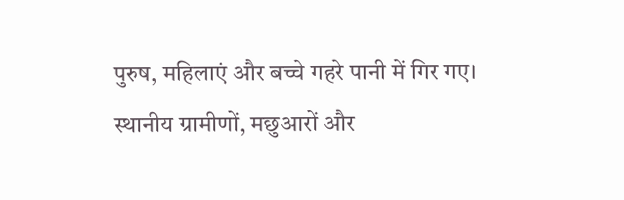पुरुष, महिलाएं और बच्चे गहरे पानी में गिर गए।
स्थानीय ग्रामीणों, मछुआरों और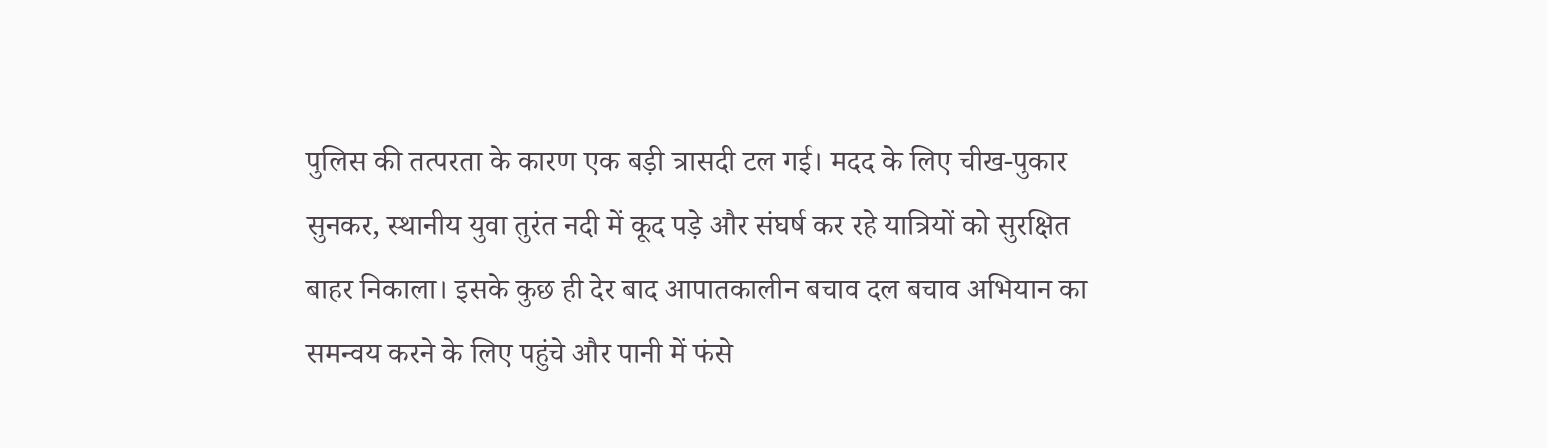पुलिस की तत्परता के कारण एक बड़ी त्रासदी टल गई। मदद के लिए चीख-पुकार सुनकर, स्थानीय युवा तुरंत नदी में कूद पड़े और संघर्ष कर रहे यात्रियों को सुरक्षित बाहर निकाला। इसके कुछ ही देर बाद आपातकालीन बचाव दल बचाव अभियान का समन्वय करने के लिए पहुंचे और पानी में फंसे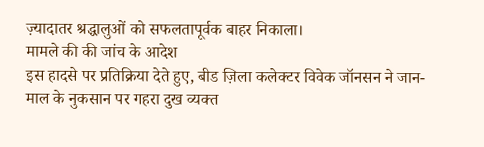ज़्यादातर श्रद्धालुओं को सफलतापूर्वक बाहर निकाला।
मामले की की जांच के आदेश
इस हादसे पर प्रतिक्रिया देते हुए, बीड ज़िला कलेक्टर विवेक जॉनसन ने जान-माल के नुकसान पर गहरा दुख व्यक्त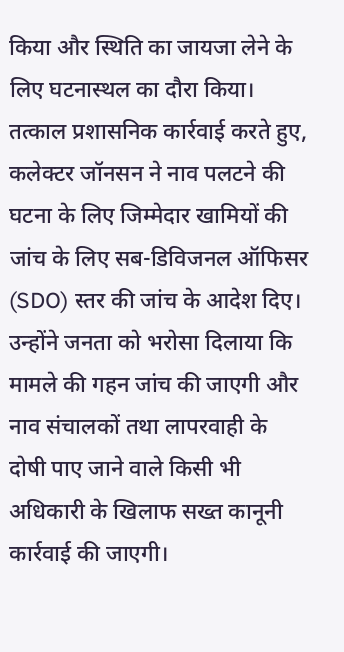किया और स्थिति का जायजा लेने के लिए घटनास्थल का दौरा किया। तत्काल प्रशासनिक कार्रवाई करते हुए, कलेक्टर जॉनसन ने नाव पलटने की घटना के लिए जिम्मेदार खामियों की जांच के लिए सब-डिविजनल ऑफिसर (SDO) स्तर की जांच के आदेश दिए। उन्होंने जनता को भरोसा दिलाया कि मामले की गहन जांच की जाएगी और नाव संचालकों तथा लापरवाही के दोषी पाए जाने वाले किसी भी अधिकारी के खिलाफ सख्त कानूनी कार्रवाई की जाएगी।